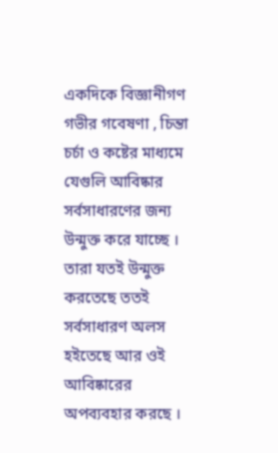একদিকে বিজ্ঞানীগণ গভীর গবেষণা , চিন্তা চর্চা ও কষ্টের মাধ্যমে যেগুলি আবিষ্কার সর্বসাধারণের জন্য উন্মুক্ত করে যাচ্ছে । তারা যতই উন্মুক্ত করতেছে ততই সর্বসাধারণ অলস হইতেছে আর ওই আবিষ্কারের অপব্যবহার করছে ।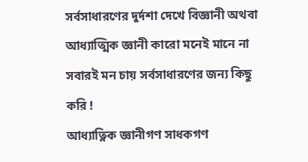সর্বসাধারণের দুর্দশা দেখে বিজ্ঞানী অথবা আধ্যাত্মিক জ্ঞানী কারো মনেই মানে না সবারই মন চায় সর্বসাধারণের জন্য কিছু করি !
আধ্যাত্নিক জ্ঞানীগণ সাধকগণ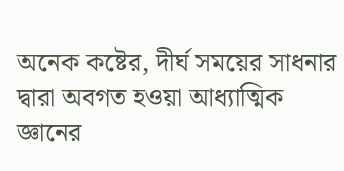অনেক কষ্টের, দীর্ঘ সময়ের সাধনার দ্বারা অবগত হওয়া আধ্যাত্মিক জ্ঞানের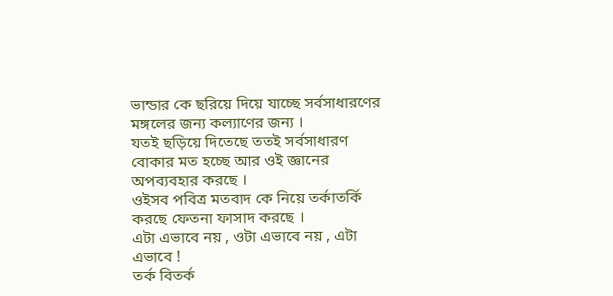ভান্ডার কে ছরিয়ে দিয়ে যাচ্ছে সর্বসাধারণের মঙ্গলের জন্য কল্যাণের জন্য ।
যতই ছড়িয়ে দিতেছে ততই সর্বসাধারণ বোকার মত হচ্ছে আর ওই জ্ঞানের অপব্যবহার করছে ।
ওইসব পবিত্র মতবাদ কে নিয়ে তর্কাতর্কি করছে ফেতনা ফাসাদ করছে ।
এটা এভাবে নয় , ওটা এভাবে নয় , এটা এভাবে !
তর্ক বিতর্ক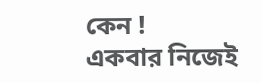কেন !
একবার নিজেই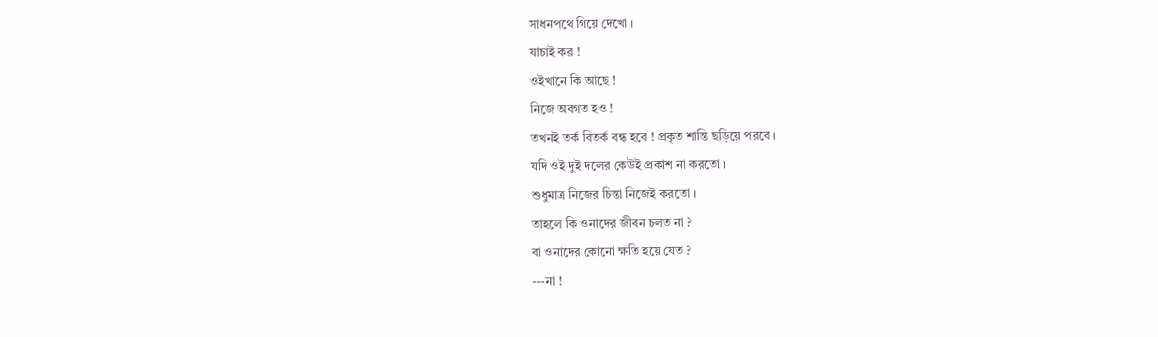সাধনপথে গিয়ে দেখো ।
যাচাই কর !
ওইখানে কি আছে !
নিজে অবগত হও !
তখনই তর্ক বিতর্ক বন্ধ হবে ! প্রকৃত শান্তি ছড়িয়ে পরবে ।
যদি ওই দুই দলের কেউই প্রকাশ না করতো ।
শুধুমাত্র নিজের চিন্তা নিজেই করতো ।
তাহলে কি ওনাদের জীবন চলত না ?
বা ওনাদের কোনো ক্ষতি হয়ে যেত ?
---না !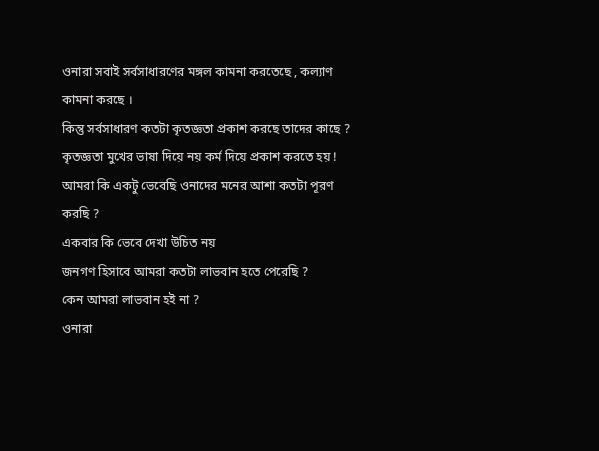ওনারা সবাই সর্বসাধারণের মঙ্গল কামনা করতেছে , কল্যাণ কামনা করছে ।
কিন্তু সর্বসাধারণ কতটা কৃতজ্ঞতা প্রকাশ করছে তাদের কাছে ?
কৃতজ্ঞতা মুখের ভাষা দিয়ে নয় কর্ম দিয়ে প্রকাশ করতে হয় !
আমরা কি একটু ভেবেছি ওনাদের মনের আশা কতটা পূরণ করছি ?
একবার কি ভেবে দেখা উচিত নয়
জনগণ হিসাবে আমরা কতটা লাভবান হতে পেরেছি ?
কেন আমরা লাভবান হই না ?
ওনারা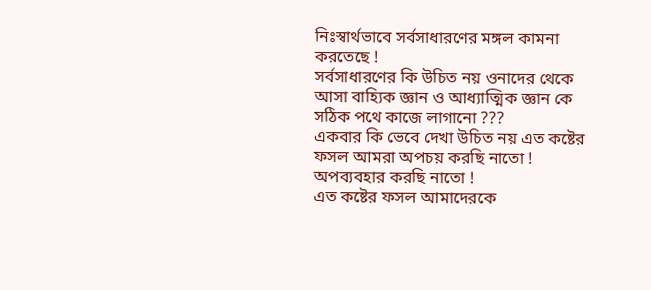নিঃস্বার্থভাবে সর্বসাধারণের মঙ্গল কামনা করতেছে !
সর্বসাধারণের কি উচিত নয় ওনাদের থেকে আসা বাহ্যিক জ্ঞান ও আধ্যাত্মিক জ্ঞান কে সঠিক পথে কাজে লাগানো ???
একবার কি ভেবে দেখা উচিত নয় এত কষ্টের ফসল আমরা অপচয় করছি নাতো !
অপব্যবহার করছি নাতো !
এত কষ্টের ফসল আমাদেরকে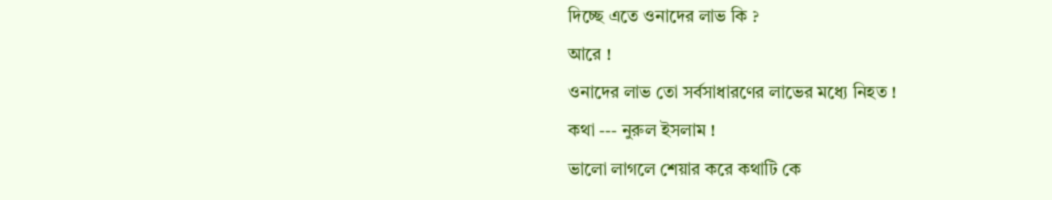দিচ্ছে এতে ওনাদের লাভ কি ?
আরে !
ওনাদের লাভ তো সর্বসাধারণের লাভের মধ্যে নিহত !
কথা --- নুরুল ইসলাম !
ভালো লাগলে শেয়ার করে কথাটি কে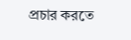প্রচার করতে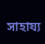সাহায্য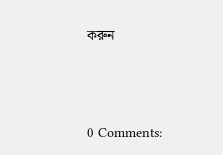করুন




0 Comments: